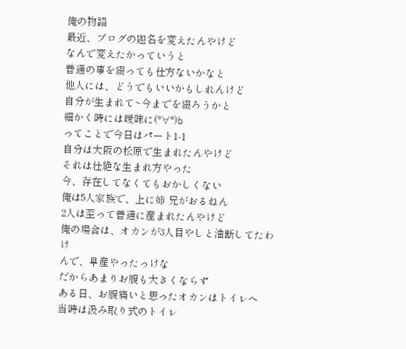俺の物語
最近、ブログの題名を変えたんやけど
なんで変えたかっていうと
普通の事を綴っても仕方ないかなと
他人には、どうでもいいかもしれんけど
自分が生まれて~今までを綴ろうかと
細かく時には曖昧に(°∀°)b
ってことで今日はパート1-1
自分は大阪の松原で生まれたんやけど
それは壮絶な生まれ方やった
今、存在してなくてもおかしくない
俺は5人家族で、上に姉 兄がおるねん
2人は至って普通に産まれたんやけど
俺の場合は、オカンが3人目やしと油断してたわけ
んで、早産やったっけな
だからあまりお腹も大きくならず
ある日、お腹痛いと思ったオカンはトイレへ
当時は汲み取り式のトイレ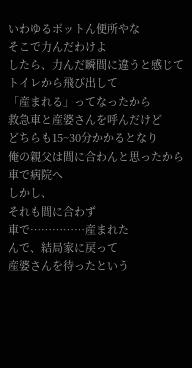いわゆるポットん便所やな
そこで力んだわけよ
したら、力んだ瞬間に違うと感じて
トイレから飛び出して
「産まれる」ってなったから
救急車と産婆さんを呼んだけど
どちらも15~30分かかるとなり
俺の親父は間に合わんと思ったから
車で病院へ
しかし、
それも間に合わず
車で……………産まれた
んで、結局家に戻って
産婆さんを待ったという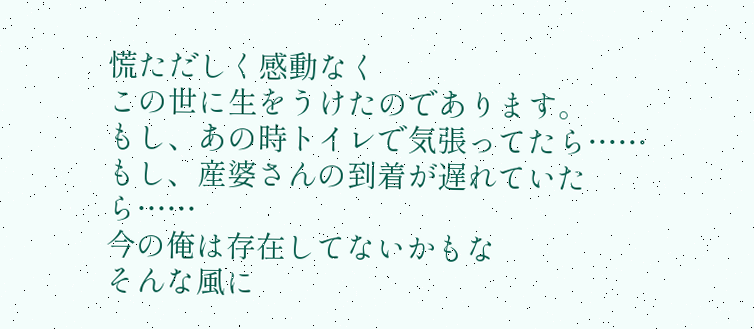慌ただしく感動なく
この世に生をうけたのであります。
もし、あの時トイレで気張ってたら……
もし、産婆さんの到着が遅れていたら……
今の俺は存在してないかもな
そんな風に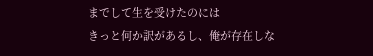までして生を受けたのには
きっと何か訳があるし、俺が存在しな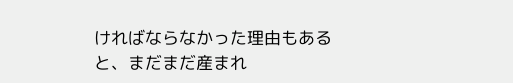ければならなかった理由もある
と、まだまだ産まれ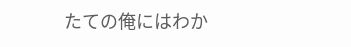たての俺にはわか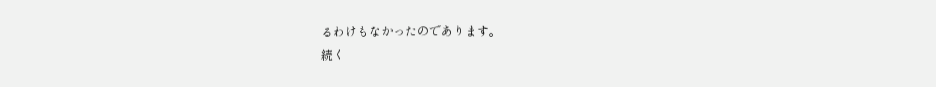るわけもなかったのであります。
続く